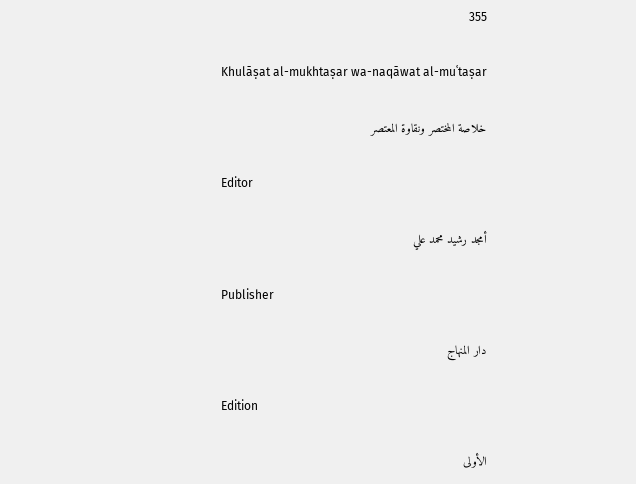355

Khulāṣat al-mukhtaṣar wa-naqāwat al-muʿtaṣar

خلاصة المختصر ونقاوة المعتصر

Editor

أمجد رشيد محمد علي

Publisher

دار المنهاج

Edition

الأولى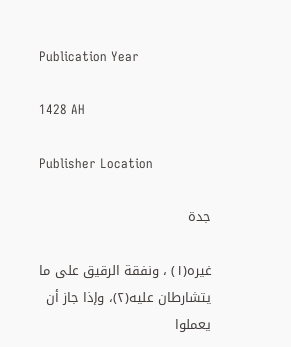Publication Year

1428 AH

Publisher Location

جدة

غيره(١) ، ونفقة الرقيق على ما يتشارطان عليه(٢)، وإذا جاز أن يعملوا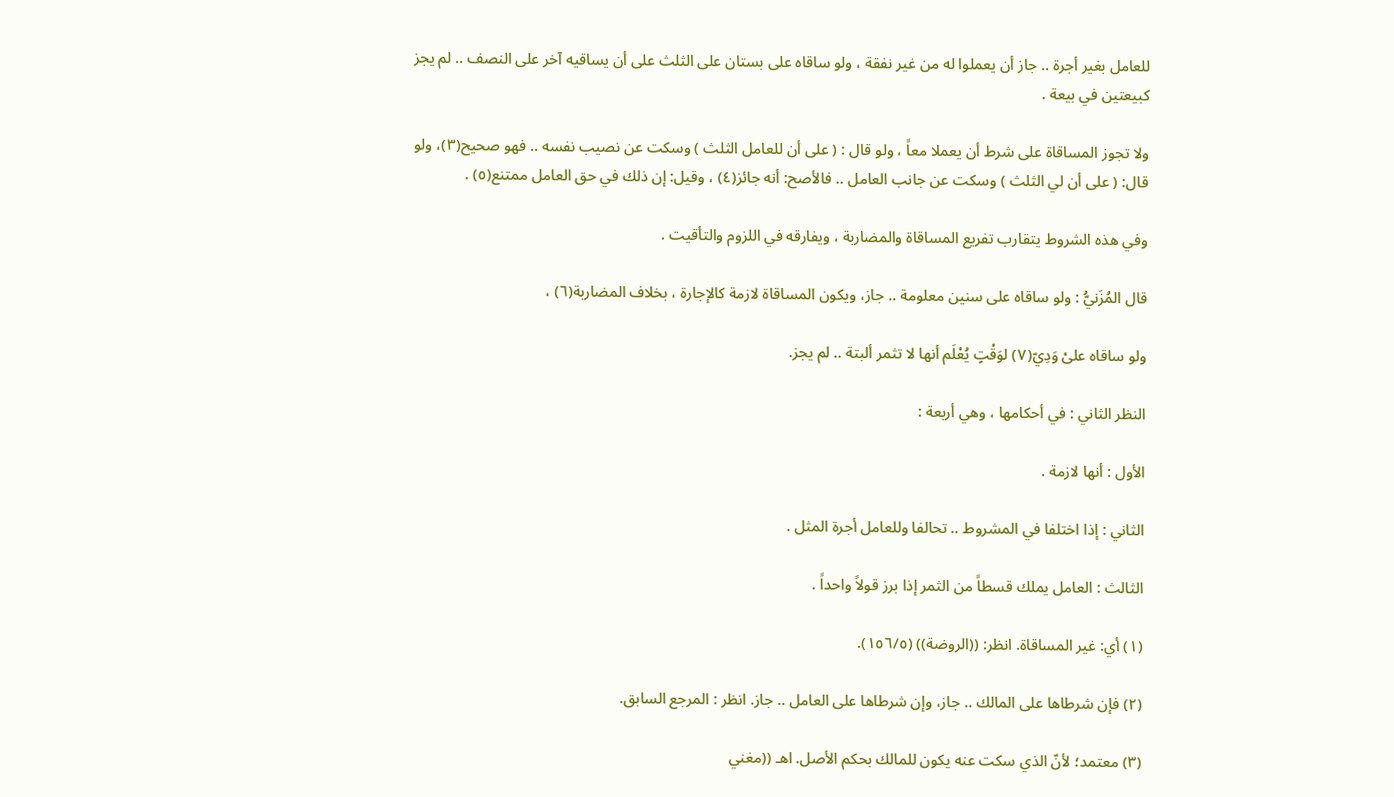للعامل بغير أجرة .. جاز أن يعملوا له من غير نفقة ، ولو ساقاه على بستان على الثلث على أن يساقيه آخر على النصف .. لم يجز كبيعتين في بيعة .

ولا تجوز المساقاة على شرط أن يعملا معاً ، ولو قال : ( على أن للعامل الثلث ) وسكت عن نصيب نفسه .. فهو صحيح(٣)، ولو قال: ( على أن لي الثلث ) وسكت عن جانب العامل .. فالأصح: أنه جائز(٤) ، وقيل: إن ذلك في حق العامل ممتنع(٥) .

وفي هذه الشروط يتقارب تفريع المساقاة والمضاربة ، ويفارقه في اللزوم والتأقيت .

قال المُزَنيُّ : ولو ساقاه على سنين معلومة .. جاز، ويكون المساقاة لازمة كالإجارة ، بخلاف المضاربة(٦) ،

ولو ساقاه علىْ وَدِيّ(٧) لوَقْتٍ يُعْلَم أنها لا تثمر ألبتة .. لم يجز.

النظر الثاني : في أحكامها ، وهي أربعة :

الأول : أنها لازمة .

الثاني : إذا اختلفا في المشروط .. تحالفا وللعامل أجرة المثل .

الثالث : العامل يملك قسطاً من الثمر إذا برز قولاً واحداً .

(١) أي: غير المساقاة. انظر: ((الروضة)) (١٥٦/٥).

(٢) فإن شرطاها على المالك .. جاز، وإن شرطاها على العامل .. جاز. انظر : المرجع السابق.

(٣) معتمد؛ لأنّ الذي سكت عنه يكون للمالك بحكم الأصل. اهـ ((مغني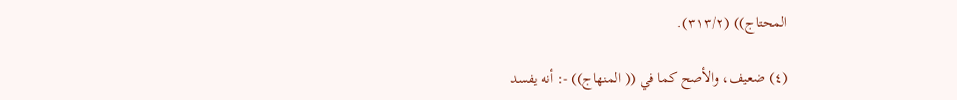المحتاج)) (٣١٣/٢).

(٤) ضعيف، والأصح كما في (( المنهاج)) -: أنه يفسد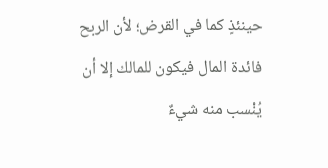حينئذٍ كما في القرض؛ لأن الربح فائدة المال فيكون للمالك إلا أن يُنْسب منه شيءٌ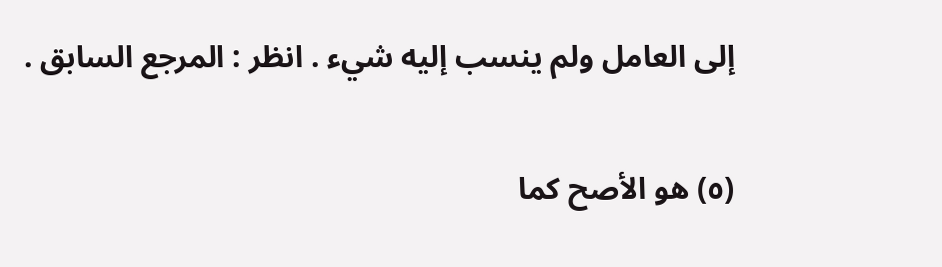إلى العامل ولم ينسب إليه شيء . انظر : المرجع السابق .

(٥) هو الأصح كما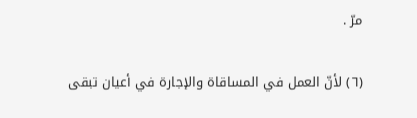مرّ .

(٦) لأنّ العمل في المساقاة والإجارة في أعيان تبقى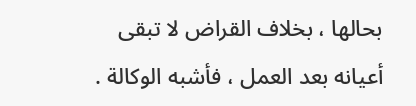بحالها ، بخلاف القراض لا تبقى أعيانه بعد العمل ، فأشبه الوكالة .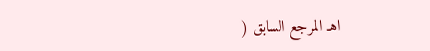اهـ المرجع السابق (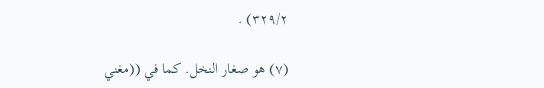٣٢٩/٢) .

(٧) هو صغار النخل. كما في ((مغني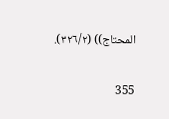المحتاج)) (٣٢٦/٢).

355